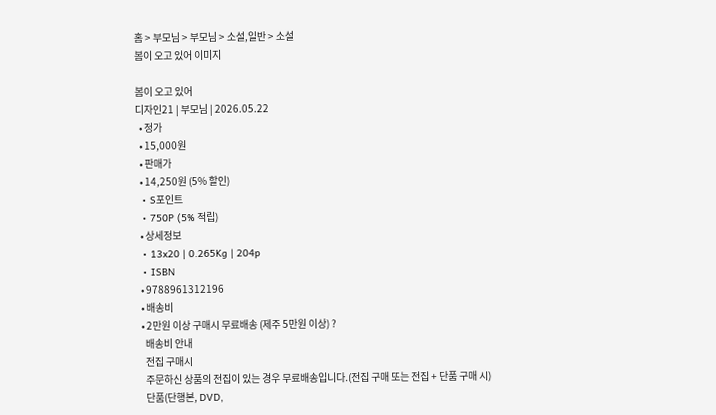홈 > 부모님 > 부모님 > 소설,일반 > 소설
봄이 오고 있어 이미지

봄이 오고 있어
디자인21 | 부모님 | 2026.05.22
  • 정가
  • 15,000원
  • 판매가
  • 14,250원 (5% 할인)
  • S포인트
  • 750P (5% 적립)
  • 상세정보
  • 13x20 | 0.265Kg | 204p
  • ISBN
  • 9788961312196
  • 배송비
  • 2만원 이상 구매시 무료배송 (제주 5만원 이상) ?
    배송비 안내
    전집 구매시
    주문하신 상품의 전집이 있는 경우 무료배송입니다.(전집 구매 또는 전집 + 단품 구매 시)
    단품(단행본, DVD,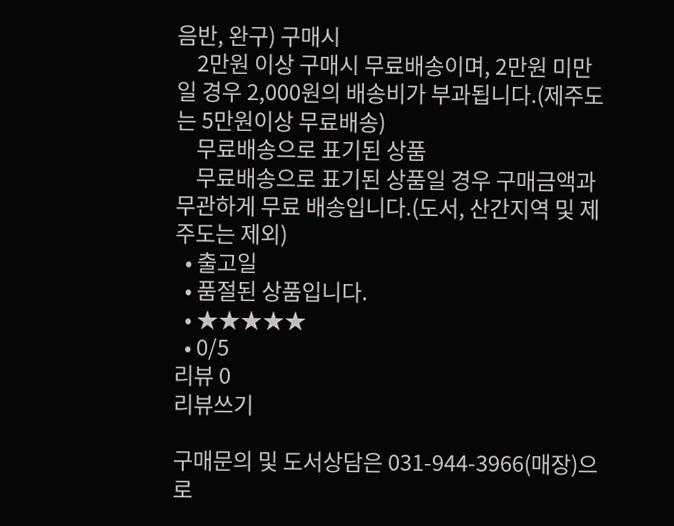음반, 완구) 구매시
    2만원 이상 구매시 무료배송이며, 2만원 미만일 경우 2,000원의 배송비가 부과됩니다.(제주도는 5만원이상 무료배송)
    무료배송으로 표기된 상품
    무료배송으로 표기된 상품일 경우 구매금액과 무관하게 무료 배송입니다.(도서, 산간지역 및 제주도는 제외)
  • 출고일
  • 품절된 상품입니다.
  • ★★★★★
  • 0/5
리뷰 0
리뷰쓰기

구매문의 및 도서상담은 031-944-3966(매장)으로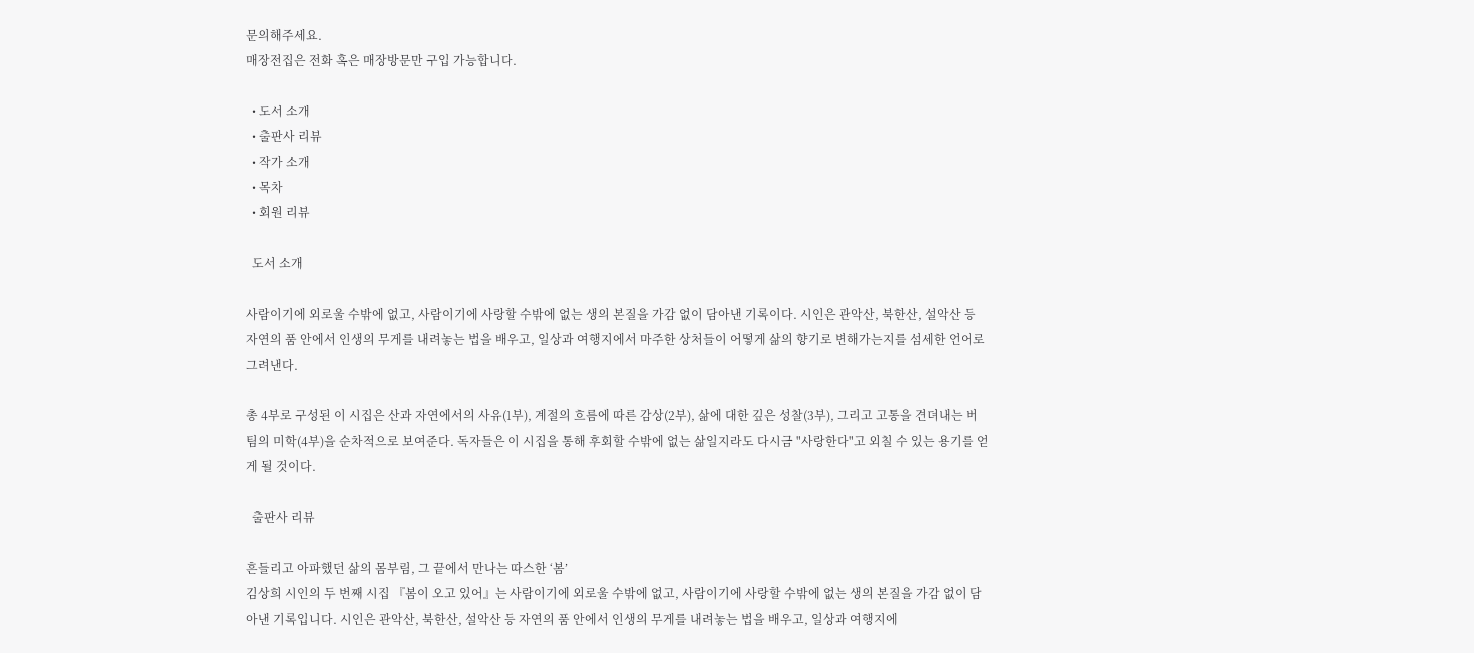문의해주세요.
매장전집은 전화 혹은 매장방문만 구입 가능합니다.

  • 도서 소개
  • 출판사 리뷰
  • 작가 소개
  • 목차
  • 회원 리뷰

  도서 소개

사람이기에 외로울 수밖에 없고, 사람이기에 사랑할 수밖에 없는 생의 본질을 가감 없이 담아낸 기록이다. 시인은 관악산, 북한산, 설악산 등 자연의 품 안에서 인생의 무게를 내려놓는 법을 배우고, 일상과 여행지에서 마주한 상처들이 어떻게 삶의 향기로 변해가는지를 섬세한 언어로 그려낸다.

총 4부로 구성된 이 시집은 산과 자연에서의 사유(1부), 계절의 흐름에 따른 감상(2부), 삶에 대한 깊은 성찰(3부), 그리고 고통을 견뎌내는 버팀의 미학(4부)을 순차적으로 보여준다. 독자들은 이 시집을 통해 후회할 수밖에 없는 삶일지라도 다시금 "사랑한다"고 외칠 수 있는 용기를 얻게 될 것이다.

  출판사 리뷰

흔들리고 아파했던 삶의 몸부림, 그 끝에서 만나는 따스한 ‘봄’
김상희 시인의 두 번째 시집 『봄이 오고 있어』는 사람이기에 외로울 수밖에 없고, 사람이기에 사랑할 수밖에 없는 생의 본질을 가감 없이 담아낸 기록입니다. 시인은 관악산, 북한산, 설악산 등 자연의 품 안에서 인생의 무게를 내려놓는 법을 배우고, 일상과 여행지에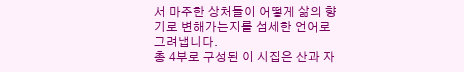서 마주한 상처들이 어떻게 삶의 향기로 변해가는지를 섬세한 언어로 그려냅니다.
총 4부로 구성된 이 시집은 산과 자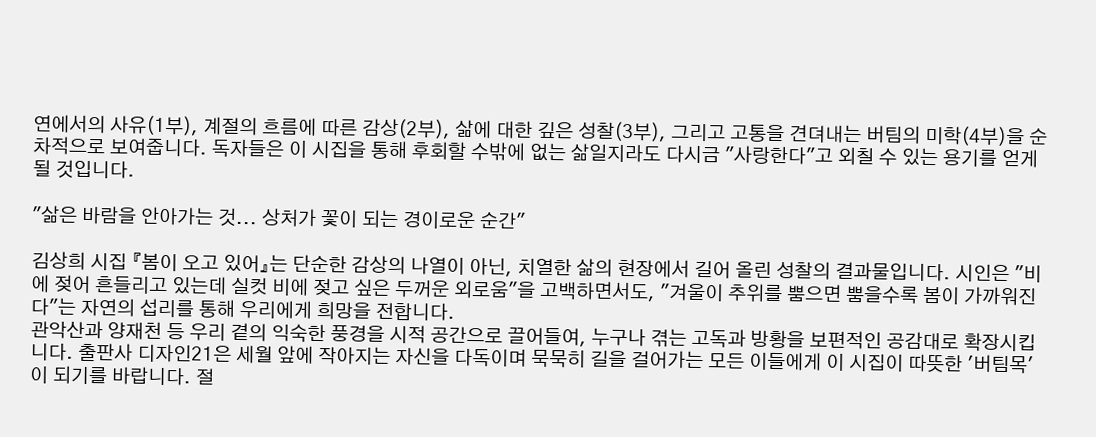연에서의 사유(1부), 계절의 흐름에 따른 감상(2부), 삶에 대한 깊은 성찰(3부), 그리고 고통을 견뎌내는 버팀의 미학(4부)을 순차적으로 보여줍니다. 독자들은 이 시집을 통해 후회할 수밖에 없는 삶일지라도 다시금 "사랑한다"고 외칠 수 있는 용기를 얻게 될 것입니다.

"삶은 바람을 안아가는 것... 상처가 꽃이 되는 경이로운 순간"

김상희 시집 『봄이 오고 있어』는 단순한 감상의 나열이 아닌, 치열한 삶의 현장에서 길어 올린 성찰의 결과물입니다. 시인은 "비에 젖어 흔들리고 있는데 실컷 비에 젖고 싶은 두꺼운 외로움"을 고백하면서도, "겨울이 추위를 뿜으면 뿜을수록 봄이 가까워진다"는 자연의 섭리를 통해 우리에게 희망을 전합니다.
관악산과 양재천 등 우리 곁의 익숙한 풍경을 시적 공간으로 끌어들여, 누구나 겪는 고독과 방황을 보편적인 공감대로 확장시킵니다. 출판사 디자인21은 세월 앞에 작아지는 자신을 다독이며 묵묵히 길을 걸어가는 모든 이들에게 이 시집이 따뜻한 '버팀목'이 되기를 바랍니다. 절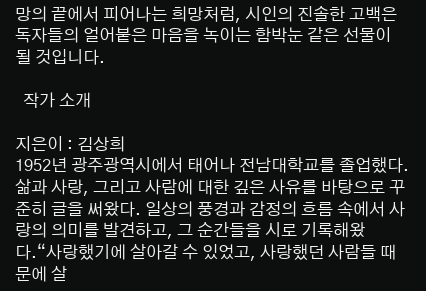망의 끝에서 피어나는 희망처럼, 시인의 진솔한 고백은 독자들의 얼어붙은 마음을 녹이는 함박눈 같은 선물이 될 것입니다.

  작가 소개

지은이 : 김상희
1952년 광주광역시에서 태어나 전남대학교를 졸업했다.삶과 사랑, 그리고 사람에 대한 깊은 사유를 바탕으로 꾸준히 글을 써왔다. 일상의 풍경과 감정의 흐름 속에서 사랑의 의미를 발견하고, 그 순간들을 시로 기록해왔다.“사랑했기에 살아갈 수 있었고, 사랑했던 사람들 때문에 살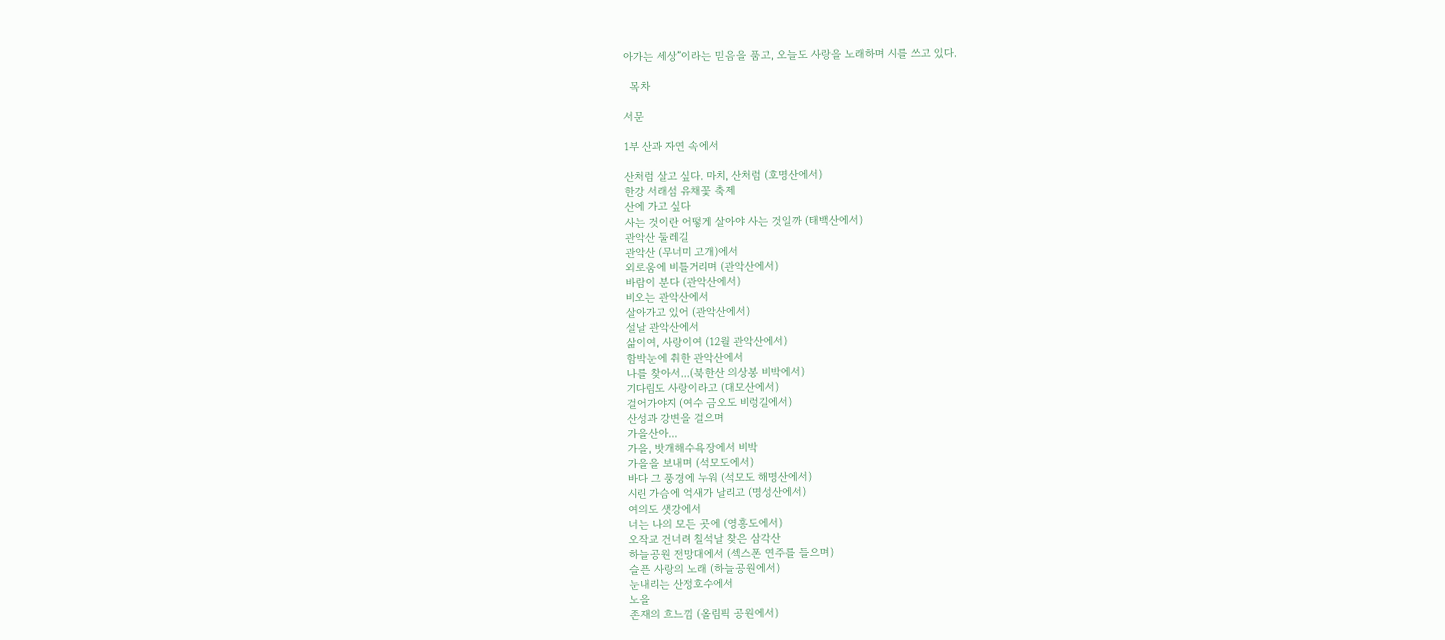아가는 세상”이라는 믿음을 품고, 오늘도 사랑을 노래하며 시를 쓰고 있다.

  목차

서문

1부 산과 자연 속에서

산처럼 살고 싶다. 마치, 산처럼 (호명산에서)
한강 서래섬 유채꽃 축제
산에 가고 싶다
사는 것이란 어떻게 살아야 사는 것일까 (태백산에서)
관악산 둘레길
관악산 (무너미 고개)에서
외로움에 비틀거리며 (관악산에서)
바람이 분다 (관악산에서)
비오는 관악산에서
살아가고 있어 (관악산에서)
설날 관악산에서
삶이여, 사랑이여 (12월 관악산에서)
함박눈에 취한 관악산에서
나를 찾아서...(북한산 의상봉 비박에서)
기다림도 사랑이라고 (대모산에서)
걸어가야지 (여수 금오도 비렁길에서)
산성과 강변을 걸으며
가을산아...
가을, 밧개해수욕장에서 비박
가을을 보내며 (석모도에서)
바다 그 풍경에 누워 (석모도 해명산에서)
시린 가슴에 억새가 날리고 (명성산에서)
여의도 샛강에서
너는 나의 모든 곳에 (영흥도에서)
오작교 건너려 칠석날 찾은 삼각산
하늘공원 전망대에서 (섹스폰 연주를 들으며)
슬픈 사랑의 노래 (하늘공원에서)
눈내리는 산정호수에서
노을
존재의 흐느낌 (올림픽 공원에서)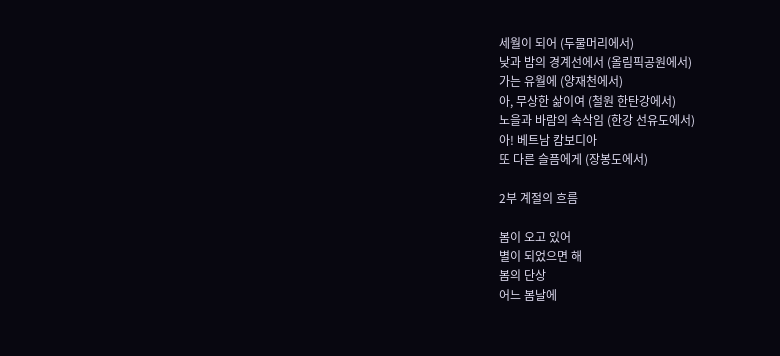세월이 되어 (두물머리에서)
낮과 밤의 경계선에서 (올림픽공원에서)
가는 유월에 (양재천에서)
아, 무상한 삶이여 (철원 한탄강에서)
노을과 바람의 속삭임 (한강 선유도에서)
아! 베트남 캄보디아
또 다른 슬픔에게 (장봉도에서)

2부 계절의 흐름

봄이 오고 있어
별이 되었으면 해
봄의 단상
어느 봄날에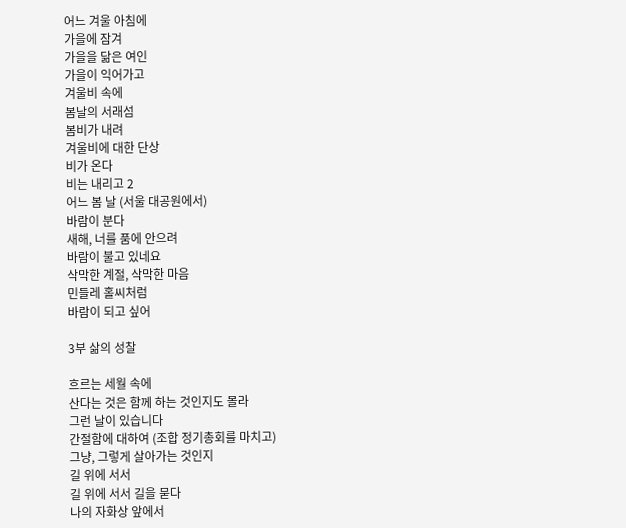어느 겨울 아침에
가을에 잠겨
가을을 닮은 여인
가을이 익어가고
겨울비 속에
봄날의 서래섬
봄비가 내려
겨울비에 대한 단상
비가 온다
비는 내리고 2
어느 봄 날 (서울 대공원에서)
바람이 분다
새해, 너를 품에 안으려
바람이 불고 있네요
삭막한 계절, 삭막한 마음
민들레 홀씨처럼
바람이 되고 싶어

3부 삶의 성찰

흐르는 세월 속에
산다는 것은 함께 하는 것인지도 몰라
그런 날이 있습니다
간절함에 대하여 (조합 정기총회를 마치고)
그냥, 그렇게 살아가는 것인지
길 위에 서서
길 위에 서서 길을 묻다
나의 자화상 앞에서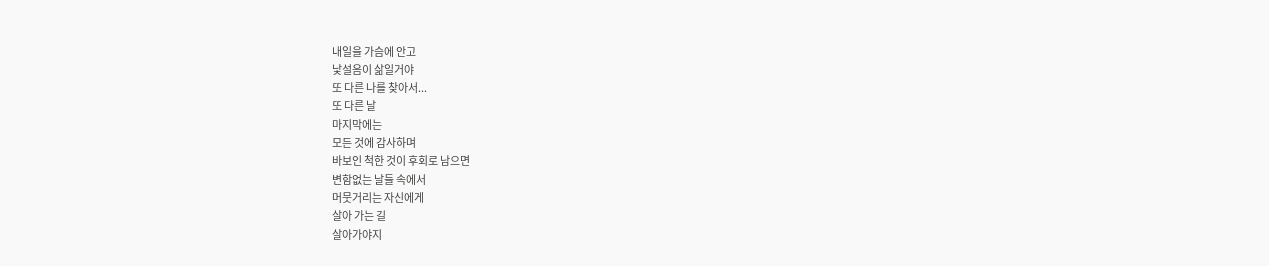내일을 가슴에 안고
낯설음이 삶일거야
또 다른 나를 찾아서...
또 다른 날
마지막에는
모든 것에 감사하며
바보인 척한 것이 후회로 남으면
변함없는 날들 속에서
머뭇거리는 자신에게
살아 가는 길
살아가야지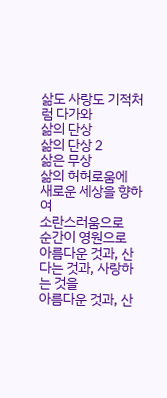삶도 사랑도 기적처럼 다가와
삶의 단상
삶의 단상 2
삶은 무상
삶의 허허로움에
새로운 세상을 향하여
소란스러움으로
순간이 영원으로
아름다운 것과, 산다는 것과, 사랑하는 것을
아름다운 것과, 산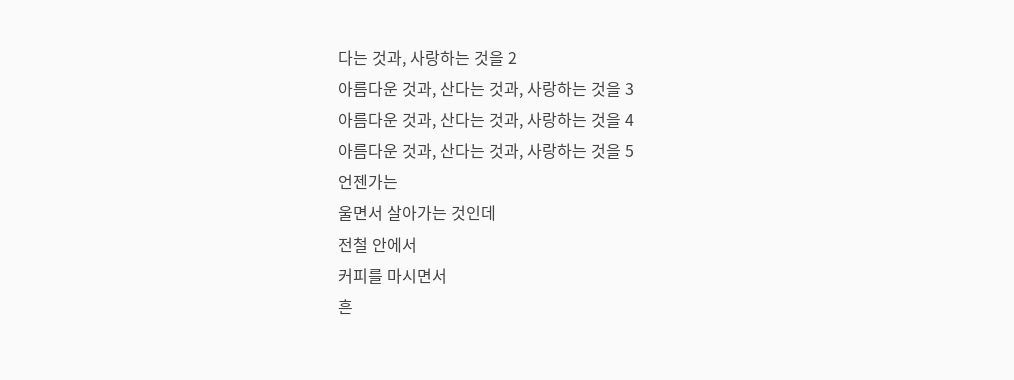다는 것과, 사랑하는 것을 2
아름다운 것과, 산다는 것과, 사랑하는 것을 3
아름다운 것과, 산다는 것과, 사랑하는 것을 4
아름다운 것과, 산다는 것과, 사랑하는 것을 5
언젠가는
울면서 살아가는 것인데
전철 안에서
커피를 마시면서
흔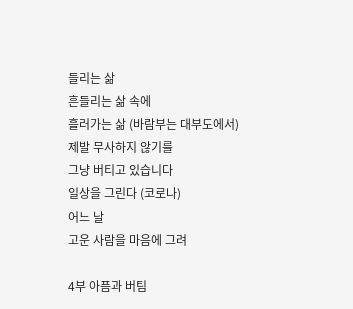들리는 삶
흔들리는 삶 속에
흘러가는 삶 (바람부는 대부도에서)
제발 무사하지 않기를
그냥 버티고 있습니다
일상을 그린다 (코로나)
어느 날
고운 사람을 마음에 그려

4부 아픔과 버팀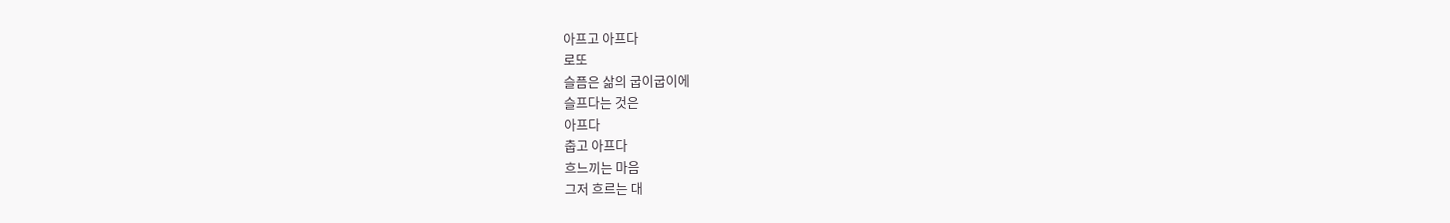아프고 아프다
로또
슬픔은 삶의 굽이굽이에
슬프다는 것은
아프다
춥고 아프다
흐느끼는 마음
그저 흐르는 대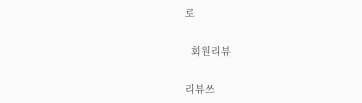로

  회원리뷰

리뷰쓰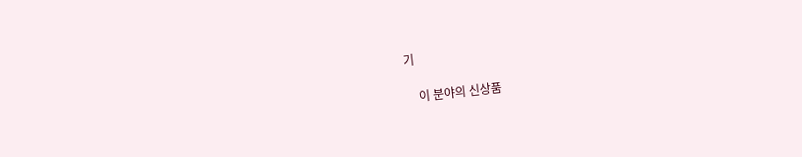기

    이 분야의 신상품